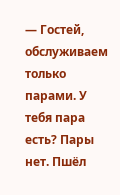— Гостей, обслуживаем только парами. У тебя пара есть? Пары нет. Пшёл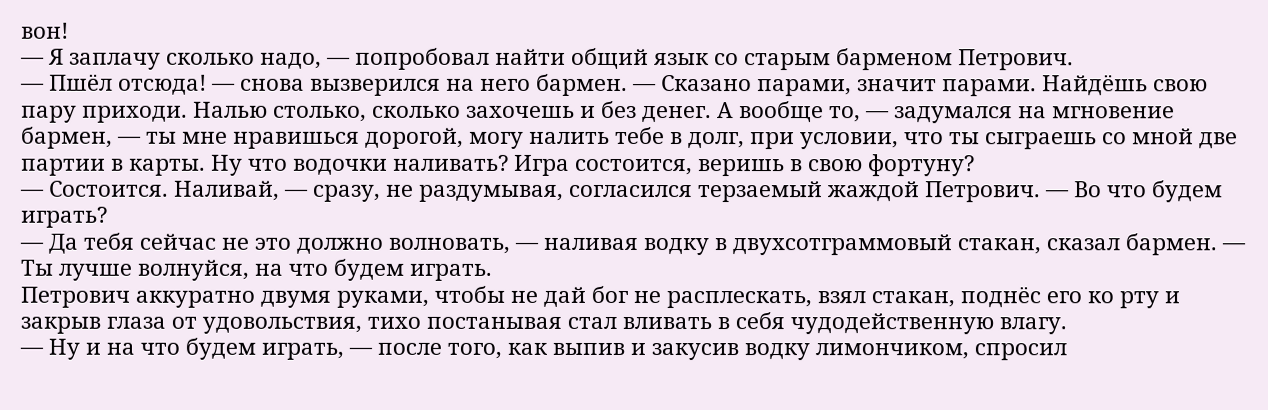вон!
— Я заплачу сколько надо, — попробовал найти общий язык со старым барменом Петрович.
— Пшёл отсюда! — снова вызверился на него бармен. — Сказано парами, значит парами. Найдёшь свою пару приходи. Налью столько, сколько захочешь и без денег. А вообще то, — задумался на мгновение бармен, — ты мне нравишься дорогой, могу налить тебе в долг, при условии, что ты сыграешь со мной две партии в карты. Ну что водочки наливать? Игра состоится, веришь в свою фортуну?
— Состоится. Наливай, — сразу, не раздумывая, согласился терзаемый жаждой Петрович. — Во что будем играть?
— Да тебя сейчас не это должно волновать, — наливая водку в двухсотграммовый стакан, сказал бармен. — Ты лучше волнуйся, на что будем играть.
Петрович аккуратно двумя руками, чтобы не дай бог не расплескать, взял стакан, поднёс его ко рту и закрыв глаза от удовольствия, тихо постанывая стал вливать в себя чудодейственную влагу.
— Ну и на что будем играть, — после того, как выпив и закусив водку лимончиком, спросил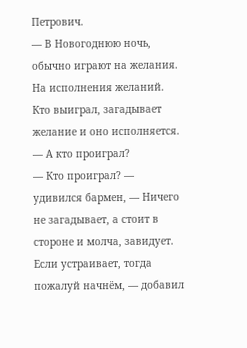Петрович.
— В Новогоднюю ночь, обычно играют на желания. На исполнения желаний. Кто выиграл, загадывает желание и оно исполняется.
— А кто проиграл?
— Кто проиграл? — удивился бармен, — Ничего не загадывает, а стоит в стороне и молча, завидует. Если устраивает, тогда пожалуй начнём, — добавил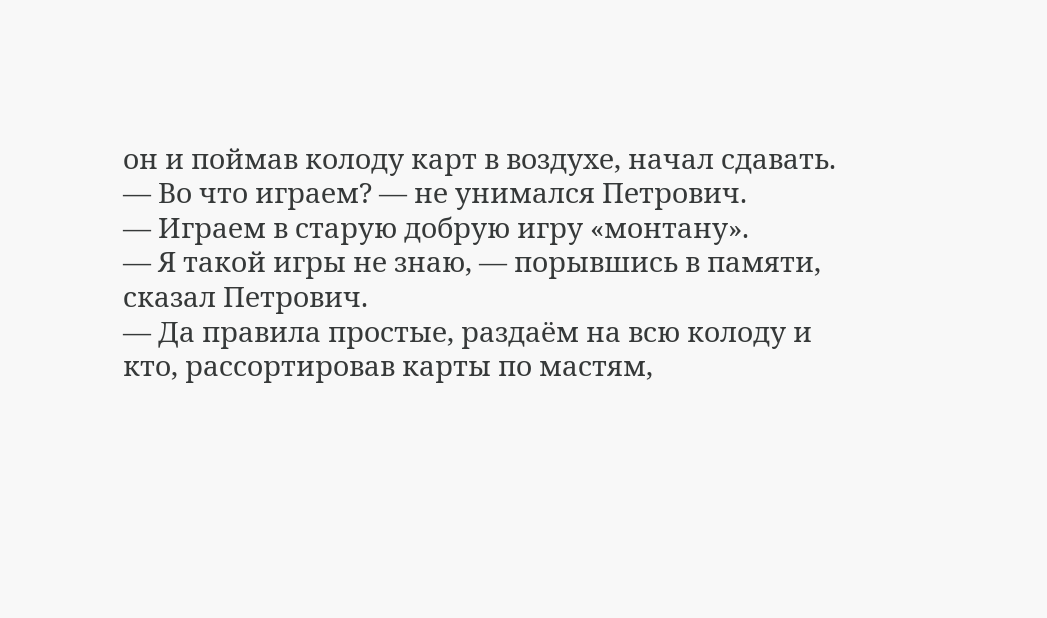он и поймав колоду карт в воздухе, начал сдавать.
— Во что играем? — не унимался Петрович.
— Играем в старую добрую игру «монтану».
— Я такой игры не знаю, — порывшись в памяти, сказал Петрович.
— Да правила простые, раздаём на всю колоду и кто, рассортировав карты по мастям,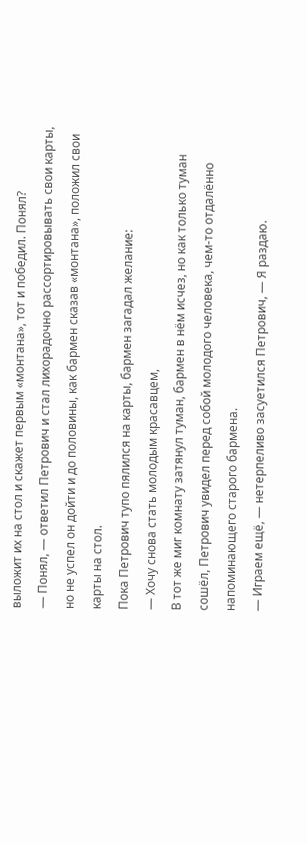выложит их на стол и скажет первым «монтана», тот и победил. Понял?
— Понял, — ответил Петрович и стал лихорадочно рассортировывать свои карты, но не успел он дойти и до половины, как бармен сказав «монтана», положил свои карты на стол.
Пока Петрович тупо пялился на карты, бармен загадал желание:
— Хочу снова стать молодым красавцем,
В тот же миг комнату затянул туман, бармен в нём исчез, но как только туман сошёл, Петрович увидел перед собой молодого человека, чем-то отдалённо напоминающего старого бармена.
— Играем ещё, — нетерпеливо засуетился Петрович, — Я раздаю.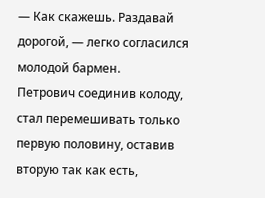— Как скажешь. Раздавай дорогой, — легко согласился молодой бармен.
Петрович соединив колоду, стал перемешивать только первую половину, оставив вторую так как есть,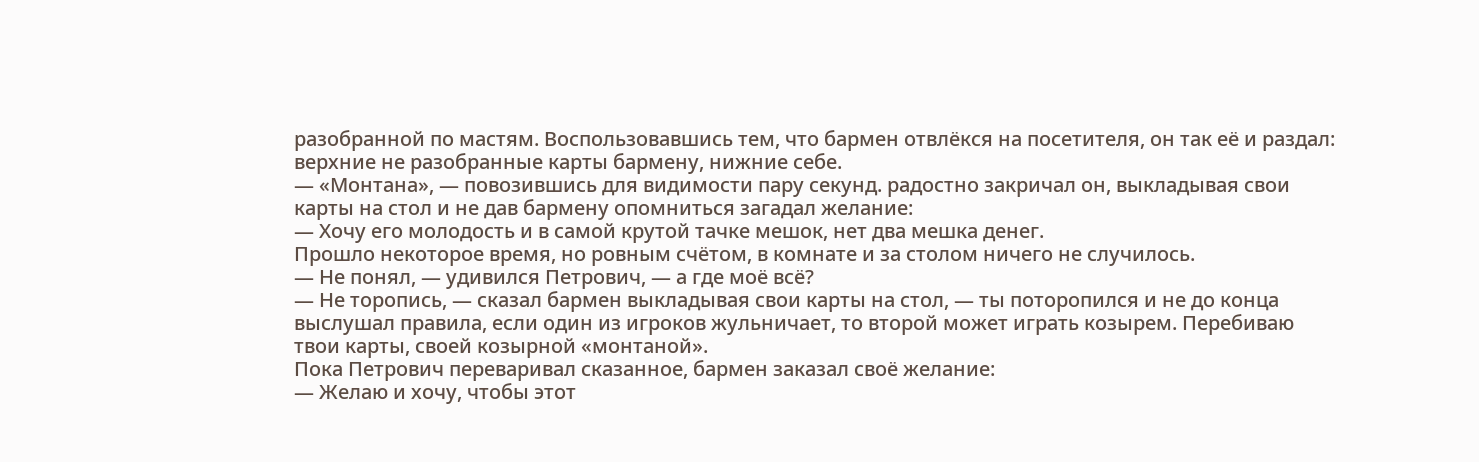разобранной по мастям. Воспользовавшись тем, что бармен отвлёкся на посетителя, он так её и раздал: верхние не разобранные карты бармену, нижние себе.
— «Монтана», — повозившись для видимости пару секунд. радостно закричал он, выкладывая свои карты на стол и не дав бармену опомниться загадал желание:
— Хочу его молодость и в самой крутой тачке мешок, нет два мешка денег.
Прошло некоторое время, но ровным счётом, в комнате и за столом ничего не случилось.
— Не понял, — удивился Петрович, — а где моё всё?
— Не торопись, — сказал бармен выкладывая свои карты на стол, — ты поторопился и не до конца выслушал правила, если один из игроков жульничает, то второй может играть козырем. Перебиваю твои карты, своей козырной «монтаной».
Пока Петрович переваривал сказанное, бармен заказал своё желание:
— Желаю и хочу, чтобы этот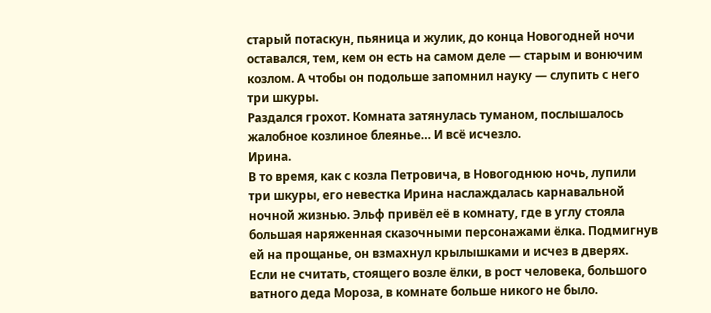старый потаскун, пьяница и жулик, до конца Новогодней ночи оставался, тем, кем он есть на самом деле — старым и вонючим козлом. А чтобы он подольше запомнил науку — слупить с него три шкуры.
Раздался грохот. Комната затянулась туманом, послышалось жалобное козлиное блеянье… И всё исчезло.
Ирина.
В то время, как с козла Петровича, в Новогоднюю ночь, лупили три шкуры, его невестка Ирина наслаждалась карнавальной ночной жизнью. Эльф привёл её в комнату, где в углу стояла большая наряженная сказочными персонажами ёлка. Подмигнув ей на прощанье, он взмахнул крылышками и исчез в дверях. Если не считать, стоящего возле ёлки, в рост человека, большого ватного деда Мороза, в комнате больше никого не было.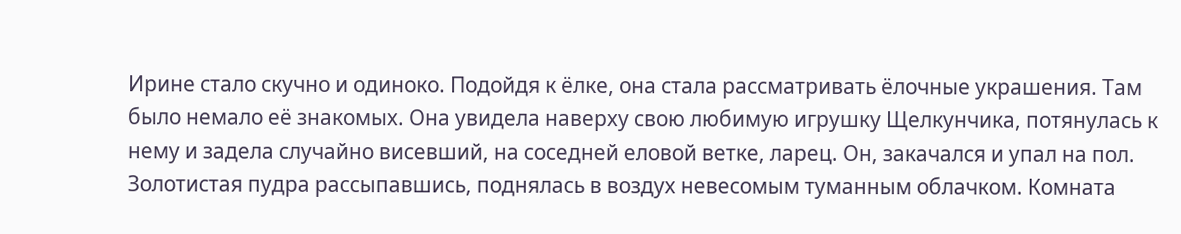Ирине стало скучно и одиноко. Подойдя к ёлке, она стала рассматривать ёлочные украшения. Там было немало её знакомых. Она увидела наверху свою любимую игрушку Щелкунчика, потянулась к нему и задела случайно висевший, на соседней еловой ветке, ларец. Он, закачался и упал на пол. Золотистая пудра рассыпавшись, поднялась в воздух невесомым туманным облачком. Комната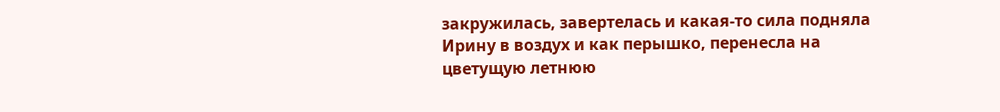закружилась, завертелась и какая-то сила подняла Ирину в воздух и как перышко, перенесла на цветущую летнюю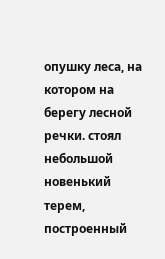опушку леса, на котором на берегу лесной речки. стоял небольшой новенький терем, построенный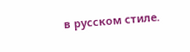в русском стиле.